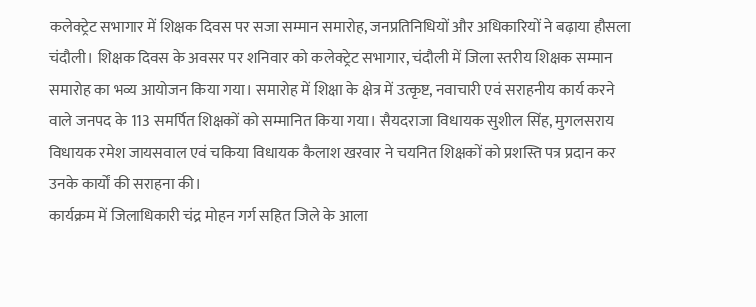कलेक्ट्रेट सभागार में शिक्षक दिवस पर सजा सम्मान समारोह, जनप्रतिनिधियों और अधिकारियों ने बढ़ाया हौसला
चंदौली। शिक्षक दिवस के अवसर पर शनिवार को कलेक्ट्रेट सभागार, चंदौली में जिला स्तरीय शिक्षक सम्मान समारोह का भव्य आयोजन किया गया। समारोह में शिक्षा के क्षेत्र में उत्कृष्ट, नवाचारी एवं सराहनीय कार्य करने वाले जनपद के 113 समर्पित शिक्षकों को सम्मानित किया गया। सैयदराजा विधायक सुशील सिंह, मुगलसराय विधायक रमेश जायसवाल एवं चकिया विधायक कैलाश खरवार ने चयनित शिक्षकों को प्रशस्ति पत्र प्रदान कर उनके कार्यों की सराहना की।
कार्यक्रम में जिलाधिकारी चंद्र मोहन गर्ग सहित जिले के आला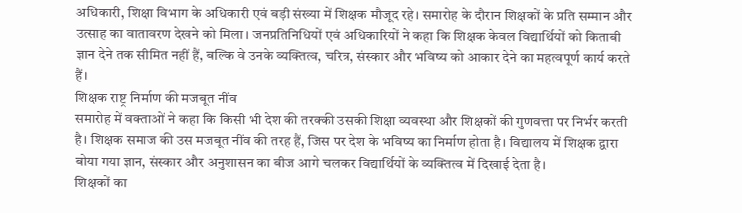अधिकारी, शिक्षा विभाग के अधिकारी एवं बड़ी संख्या में शिक्षक मौजूद रहे। समारोह के दौरान शिक्षकों के प्रति सम्मान और उत्साह का वातावरण देखने को मिला। जनप्रतिनिधियों एवं अधिकारियों ने कहा कि शिक्षक केवल विद्यार्थियों को किताबी ज्ञान देने तक सीमित नहीं हैं, बल्कि वे उनके व्यक्तित्व, चरित्र, संस्कार और भविष्य को आकार देने का महत्वपूर्ण कार्य करते हैं।
शिक्षक राष्ट्र निर्माण की मजबूत नींव
समारोह में वक्ताओं ने कहा कि किसी भी देश की तरक्की उसकी शिक्षा व्यवस्था और शिक्षकों की गुणवत्ता पर निर्भर करती है। शिक्षक समाज की उस मजबूत नींव की तरह हैं, जिस पर देश के भविष्य का निर्माण होता है। विद्यालय में शिक्षक द्वारा बोया गया ज्ञान, संस्कार और अनुशासन का बीज आगे चलकर विद्यार्थियों के व्यक्तित्व में दिखाई देता है।
शिक्षकों का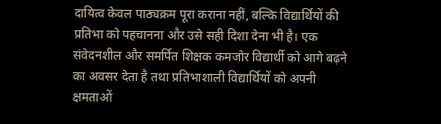दायित्व केवल पाठ्यक्रम पूरा कराना नहीं, बल्कि विद्यार्थियों की प्रतिभा को पहचानना और उसे सही दिशा देना भी है। एक संवेदनशील और समर्पित शिक्षक कमजोर विद्यार्थी को आगे बढ़ने का अवसर देता है तथा प्रतिभाशाली विद्यार्थियों को अपनी क्षमताओं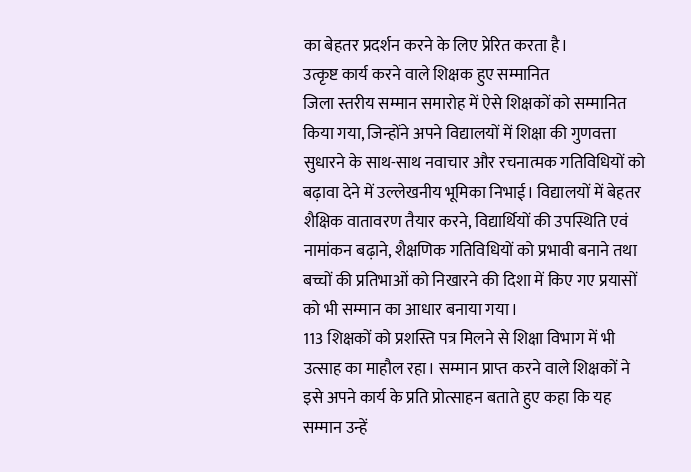का बेहतर प्रदर्शन करने के लिए प्रेरित करता है।
उत्कृष्ट कार्य करने वाले शिक्षक हुए सम्मानित
जिला स्तरीय सम्मान समारोह में ऐसे शिक्षकों को सम्मानित किया गया, जिन्होंने अपने विद्यालयों में शिक्षा की गुणवत्ता सुधारने के साथ-साथ नवाचार और रचनात्मक गतिविधियों को बढ़ावा देने में उल्लेखनीय भूमिका निभाई। विद्यालयों में बेहतर शैक्षिक वातावरण तैयार करने, विद्यार्थियों की उपस्थिति एवं नामांकन बढ़ाने, शैक्षणिक गतिविधियों को प्रभावी बनाने तथा बच्चों की प्रतिभाओं को निखारने की दिशा में किए गए प्रयासों को भी सम्मान का आधार बनाया गया।
113 शिक्षकों को प्रशस्ति पत्र मिलने से शिक्षा विभाग में भी उत्साह का माहौल रहा। सम्मान प्राप्त करने वाले शिक्षकों ने इसे अपने कार्य के प्रति प्रोत्साहन बताते हुए कहा कि यह सम्मान उन्हें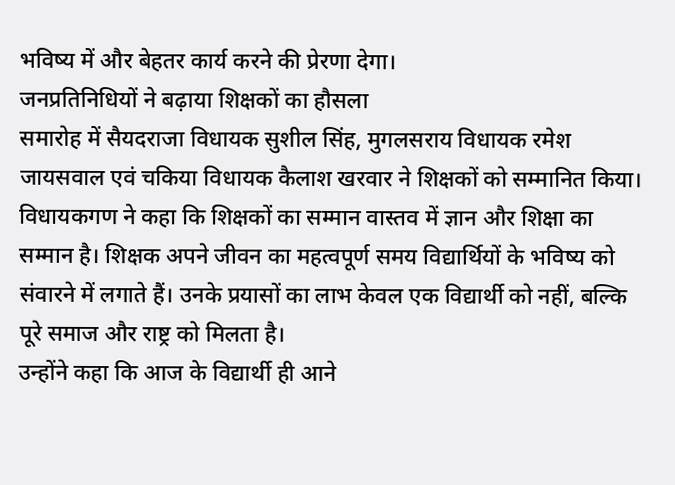भविष्य में और बेहतर कार्य करने की प्रेरणा देगा।
जनप्रतिनिधियों ने बढ़ाया शिक्षकों का हौसला
समारोह में सैयदराजा विधायक सुशील सिंह, मुगलसराय विधायक रमेश जायसवाल एवं चकिया विधायक कैलाश खरवार ने शिक्षकों को सम्मानित किया। विधायकगण ने कहा कि शिक्षकों का सम्मान वास्तव में ज्ञान और शिक्षा का सम्मान है। शिक्षक अपने जीवन का महत्वपूर्ण समय विद्यार्थियों के भविष्य को संवारने में लगाते हैं। उनके प्रयासों का लाभ केवल एक विद्यार्थी को नहीं, बल्कि पूरे समाज और राष्ट्र को मिलता है।
उन्होंने कहा कि आज के विद्यार्थी ही आने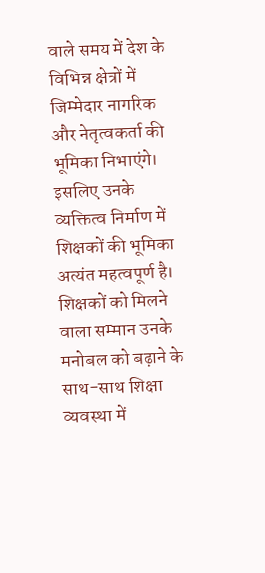वाले समय में देश के विभिन्न क्षेत्रों में जिम्मेदार नागरिक और नेतृत्वकर्ता की भूमिका निभाएंगे। इसलिए उनके व्यक्तित्व निर्माण में शिक्षकों की भूमिका अत्यंत महत्वपूर्ण है। शिक्षकों को मिलने वाला सम्मान उनके मनोबल को बढ़ाने के साथ-साथ शिक्षा व्यवस्था में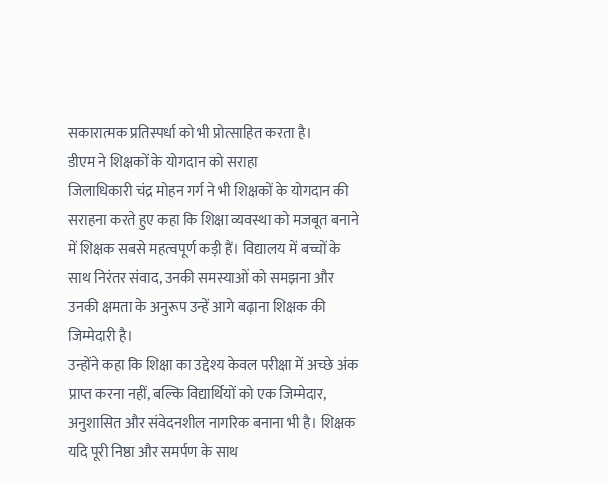सकारात्मक प्रतिस्पर्धा को भी प्रोत्साहित करता है।
डीएम ने शिक्षकों के योगदान को सराहा
जिलाधिकारी चंद्र मोहन गर्ग ने भी शिक्षकों के योगदान की सराहना करते हुए कहा कि शिक्षा व्यवस्था को मजबूत बनाने में शिक्षक सबसे महत्वपूर्ण कड़ी हैं। विद्यालय में बच्चों के साथ निरंतर संवाद, उनकी समस्याओं को समझना और उनकी क्षमता के अनुरूप उन्हें आगे बढ़ाना शिक्षक की जिम्मेदारी है।
उन्होंने कहा कि शिक्षा का उद्देश्य केवल परीक्षा में अच्छे अंक प्राप्त करना नहीं, बल्कि विद्यार्थियों को एक जिम्मेदार, अनुशासित और संवेदनशील नागरिक बनाना भी है। शिक्षक यदि पूरी निष्ठा और समर्पण के साथ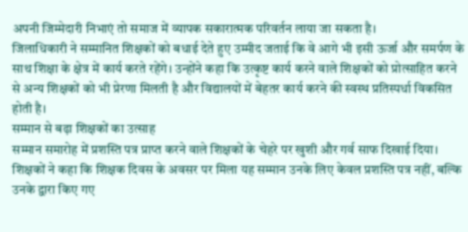अपनी जिम्मेदारी निभाएं तो समाज में व्यापक सकारात्मक परिवर्तन लाया जा सकता है।
जिलाधिकारी ने सम्मानित शिक्षकों को बधाई देते हुए उम्मीद जताई कि वे आगे भी इसी ऊर्जा और समर्पण के साथ शिक्षा के क्षेत्र में कार्य करते रहेंगे। उन्होंने कहा कि उत्कृष्ट कार्य करने वाले शिक्षकों को प्रोत्साहित करने से अन्य शिक्षकों को भी प्रेरणा मिलती है और विद्यालयों में बेहतर कार्य करने की स्वस्थ प्रतिस्पर्धा विकसित होती है।
सम्मान से बढ़ा शिक्षकों का उत्साह
सम्मान समारोह में प्रशस्ति पत्र प्राप्त करने वाले शिक्षकों के चेहरे पर खुशी और गर्व साफ दिखाई दिया। शिक्षकों ने कहा कि शिक्षक दिवस के अवसर पर मिला यह सम्मान उनके लिए केवल प्रशस्ति पत्र नहीं, बल्कि उनके द्वारा किए गए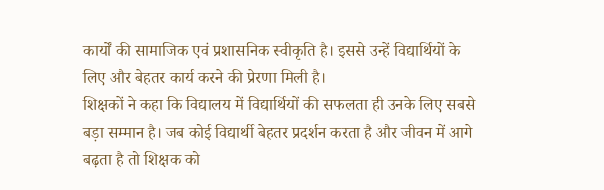कार्यों की सामाजिक एवं प्रशासनिक स्वीकृति है। इससे उन्हें विद्यार्थियों के लिए और बेहतर कार्य करने की प्रेरणा मिली है।
शिक्षकों ने कहा कि विद्यालय में विद्यार्थियों की सफलता ही उनके लिए सबसे बड़ा सम्मान है। जब कोई विद्यार्थी बेहतर प्रदर्शन करता है और जीवन में आगे बढ़ता है तो शिक्षक को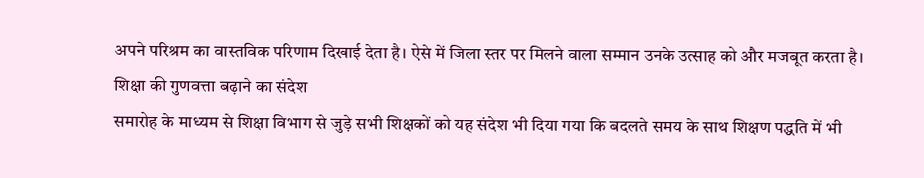अपने परिश्रम का वास्तविक परिणाम दिखाई देता है। ऐसे में जिला स्तर पर मिलने वाला सम्मान उनके उत्साह को और मजबूत करता है।
शिक्षा की गुणवत्ता बढ़ाने का संदेश
समारोह के माध्यम से शिक्षा विभाग से जुड़े सभी शिक्षकों को यह संदेश भी दिया गया कि बदलते समय के साथ शिक्षण पद्धति में भी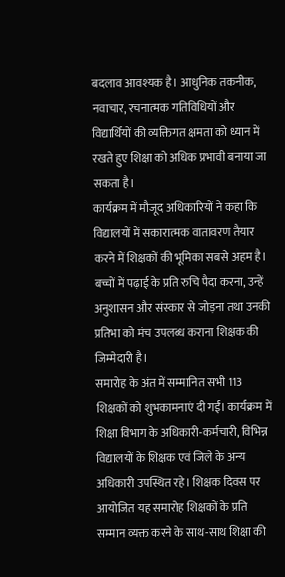बदलाव आवश्यक है। आधुनिक तकनीक, नवाचार, रचनात्मक गतिविधियों और विद्यार्थियों की व्यक्तिगत क्षमता को ध्यान में रखते हुए शिक्षा को अधिक प्रभावी बनाया जा सकता है।
कार्यक्रम में मौजूद अधिकारियों ने कहा कि विद्यालयों में सकारात्मक वातावरण तैयार करने में शिक्षकों की भूमिका सबसे अहम है। बच्चों में पढ़ाई के प्रति रुचि पैदा करना, उन्हें अनुशासन और संस्कार से जोड़ना तथा उनकी प्रतिभा को मंच उपलब्ध कराना शिक्षक की जिम्मेदारी है।
समारोह के अंत में सम्मानित सभी 113 शिक्षकों को शुभकामनाएं दी गईं। कार्यक्रम में शिक्षा विभाग के अधिकारी-कर्मचारी, विभिन्न विद्यालयों के शिक्षक एवं जिले के अन्य अधिकारी उपस्थित रहे। शिक्षक दिवस पर आयोजित यह समारोह शिक्षकों के प्रति सम्मान व्यक्त करने के साथ-साथ शिक्षा की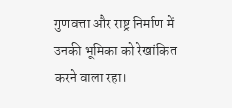गुणवत्ता और राष्ट्र निर्माण में उनकी भूमिका को रेखांकित करने वाला रहा।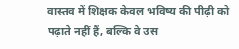वास्तव में शिक्षक केवल भविष्य की पीढ़ी को पढ़ाते नहीं हैं, बल्कि वे उस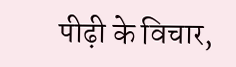पीढ़ी के विचार,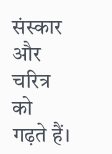संस्कार और चरित्र को गढ़ते हैं।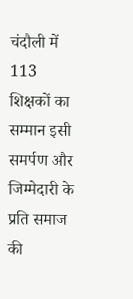चंदौली में 113 शिक्षकों का सम्मान इसी समर्पण और जिम्मेदारी के प्रति समाज की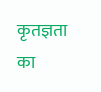कृतज्ञता का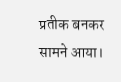प्रतीक बनकर सामने आया।